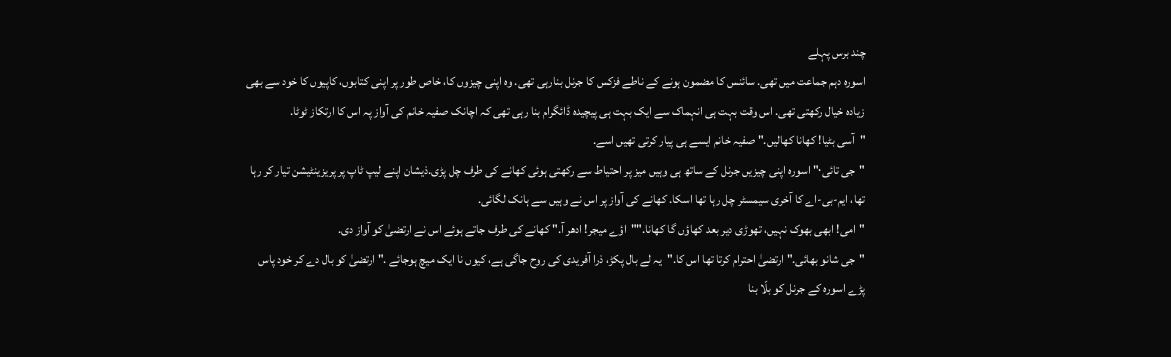چند برس پہلے
اسورہ دہم جماعت میں تھی. سائنس کا مضمون ہونے کے ناطے فزکس کا جرنل بنارہی تھی. وہ اپنی چیزوں کا، خاص طور پر اپنی کتابوں، کاپیوں کا خود سے بھی زیادہ خیال رکھتی تھی. اس وقت بہت ہی انہماک سے ایک بہت ہی پیچیدہ ڈائگرام بنا رہی تھی کہ اچانک صفیہ خانم کی آواز پہ اس کا ارتکاز ٹوٹا.
"آسی بٹیا! کھانا کھالیں." صفیہ خانم ایسے ہی پیار کرتی تھیں اسے.
"جی تائی٠" اسورہ اپنی چیزیں جرنل کے ساتھ ہی وہیں میز پر احتیاط سے رکھتی ہوئی کھانے کی طرف چل پڑی.ذیشان اپنے لیپ ٹاپ پر پریزینٹیشن تیار کر رہا تھا، ایم-بی-اے کا آخری سیمسٹر چل رہا تھا اسکا. کھانے کی آواز پر اس نے وہیں سے ہانک لگائی.
"امی! ابھی بھوک نہیں، تھوڑی دیر بعد کھاؤں گا کھانا.""اؤے میجر! ادھر آ." کھانے کی طرف جاتے ہوئے اس نے ارتضیٰ کو آواز دی.
"جی شانو بھائی." ارتضیٰ احترام کرتا تھا اس کا."یہ لے بال پکڑ، ذرا آفریدی کی روح جاگی ہے، کیوں نا ایک میچ ہوجائے ." ارتضیٰ کو بال دے کر خود پاس پڑے اسورہ کے جرنل کو بلّا بنا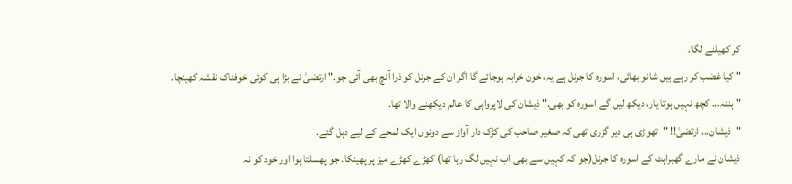کر کھیلنے لگا.
" کیا غضب کر رہے ہیں شانو بھائی، اسورہ کا جرنل ہے یہ، خون خرابہ ہوجائے گا اگر ان کے جرنل کو ذرا آنچ بھی آئی جو." ارتضیٰ نے بڑا ہی کوئی خوفناک نقشہ کھینچا.
" ہننہ... کچھ نہیں ہوتا یار، دیکھ لیں گے اسورہ کو بھی." ذیشان کی لاپرواہی کا عالم دیکھنے والا تھا.
"ذیشان... ارتضیٰ!! "تھوڑی ہی دیر گزری تھی کہ صغیر صاحب کی کڑک دار آواز سے دونوں ایک لمحے کے لیے دہل گئے.
ذیشان نے مارے گھبراہٹ کے اسورہ کا جرنل(جو کہ کہیں سے بھی اب نہیں لگ رہا تھا) کھڑے کھڑے میز پر پھینکا. جو پھسلتا ہوا اور خود کو نہ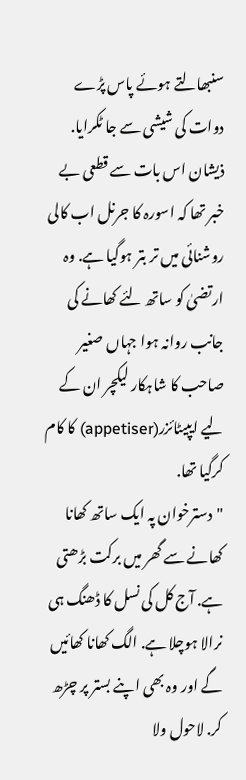سنبھالتے ہوئے پاس پڑے دوات کی شیشی سے جا ٹکرایا.
ذیشان اس بات سے قطعی بے خبر تھا کہ اسورہ کا جرنل اب کالی روشنائی میں تر بتر ہوگیا ہے. وہ ارتضیٰ کو ساتھ لئے کھانے کی جانب روانہ ہوا جہاں صغیر صاحب کا شاہکار لیکچر ان کے لیے ایپیٹائزر(appetiser) کا کام کرگیا تھا.
"دسترخوان پہ ایک ساتھ کھانا کھانے سے گھر میں برکت بڑھتی ہے. آج کل کی نسل کا ڈھنگ ہی نرالا ہوچلا ہے. الگ کھانا کھائیں گے اور وہ بھی اپنے بستر پر چڑھ کر. لاحول ولا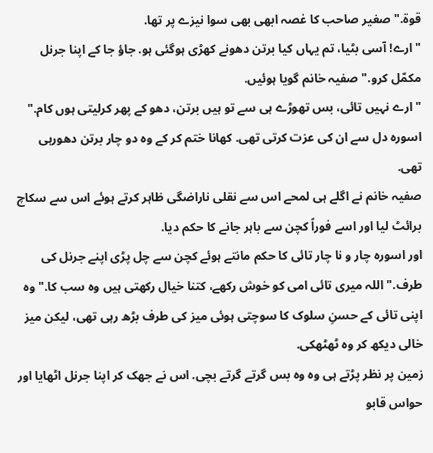قوۃ." صغیر صاحب کا غصہ ابھی بھی سوا نیزے پر تھا.
"ارے! آسی بٹیا، تم یہاں کیا برتن دھونے کھڑی ہوگئی ہو. جاؤ جا کے اپنا جرنل مکمّل کرو." صفیہ خانم گویا ہوئیں.
"ارے نہیں تائی، بس تھوڑے ہی سے تو ہیں برتن، دھو کے پھر کرلیتی ہوں کام." اسورہ دل سے ان کی عزت کرتی تھی. کھانا ختم کر کے وہ دو چار برتن دھورہی تھی.
صفیہ خانم نے اگلے ہی لمحے اس سے نقلی ناراضگی ظاہر کرتے ہوئے اس سے سکاچ برائٹ لیا اور اسے فوراً کچن سے باہر جانے کا حکم دیا.
اور اسورہ چار و نا چار تائی کا حکم مانتے ہوئے کچن سے چل پڑی اپنے جرنل کی طرف."اللہ میری تائی امی کو خوش رکھے، کتنا خیال رکھتی ہیں وہ سب کا." وہ اپنی تائی کے حسنِ سلوک کا سوچتی ہوئی میز کی طرف بڑھ رہی تھی، لیکن میز خالی دیکھ کر وہ ٹھٹھکی.
زمین پر نظر پڑتے ہی وہ وہ بس گرتے گرتے بچی. اس نے جھک کر اپنا جرنل اٹھایا اور حواس قابو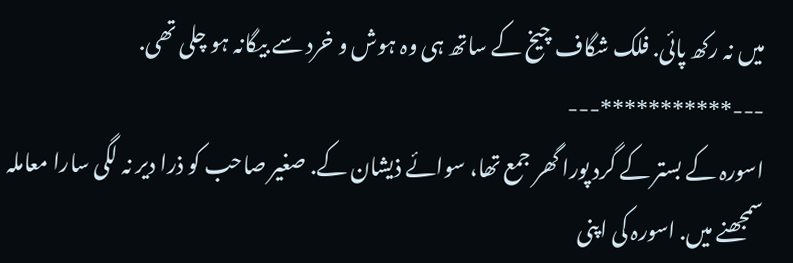میں نہ رکھ پائی. فلک شگاف چیخ کے ساتھ ہی وہ ہوش و خرد سے بیگانہ ہو چلی تھی.
---***********---
اسورہ کے بستر کے گرد پورا گھر جمع تھا، سوائے ذیشان کے. صغیر صاحب کو ذرا دیر نہ لگی سارا معاملہ سمجھنے میں. اسورہ کی اپنی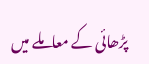پڑھائی کے معاملے میں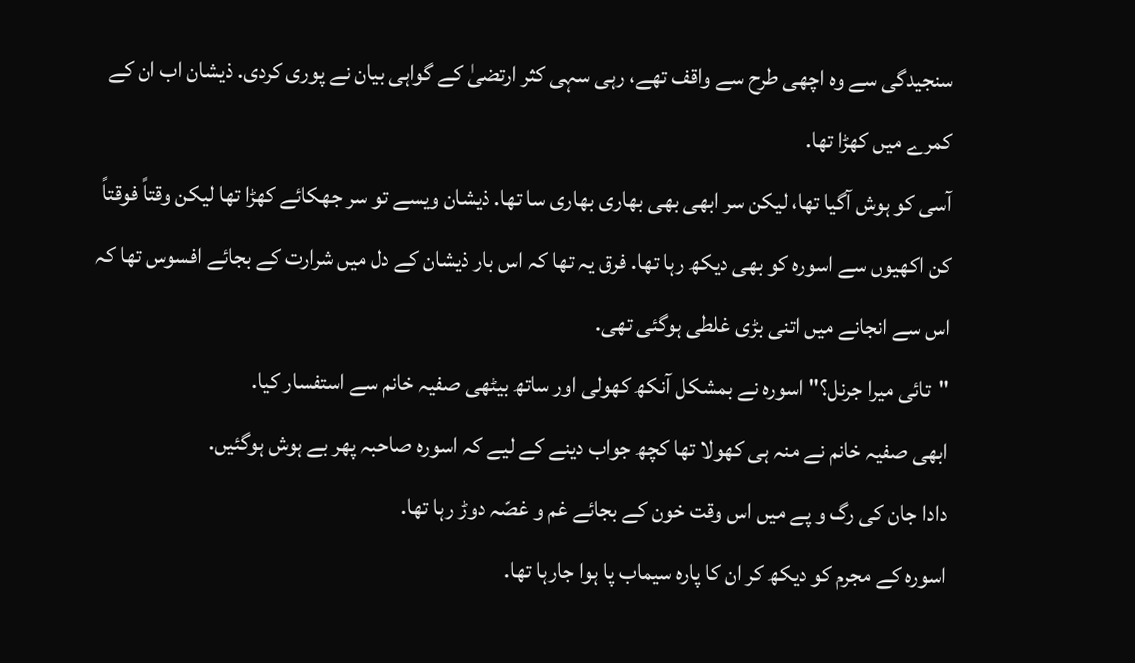سنجیدگی سے وہ اچھی طرح سے واقف تھے، رہی سہی کثر ارتضیٰ کے گواہی بیان نے پوری کردی. ذیشان اب ان کے کمرے میں کھڑا تھا.
آسی کو ہوش آگیا تھا، لیکن سر ابھی بھی بھاری بھاری سا تھا. ذیشان ویسے تو سر جھکائے کھڑا تھا لیکن وقتاً فوقتاً کن اکھیوں سے اسورہ کو بھی دیکھ رہا تھا. فرق یہ تھا کہ اس بار ذیشان کے دل میں شرارت کے بجائے افسوس تھا کہ اس سے انجانے میں اتنی بڑی غلطی ہوگئی تھی.
"تائی میرا جرنل؟" اسورہ نے بمشکل آنکھ کھولی اور ساتھ بیٹھی صفیہ خانم سے استفسار کیا.
ابھی صفیہ خانم نے منہ ہی کھولا تھا کچھ جواب دینے کے لیے کہ اسورہ صاحبہ پھر بے ہوش ہوگئیں.
دادا جان کی رگ و پے میں اس وقت خون کے بجائے غم و غصّہ دوڑ رہا تھا.
اسورہ کے مجرم کو دیکھ کر ان کا پارہ سیماب پا ہوا جارہا تھا.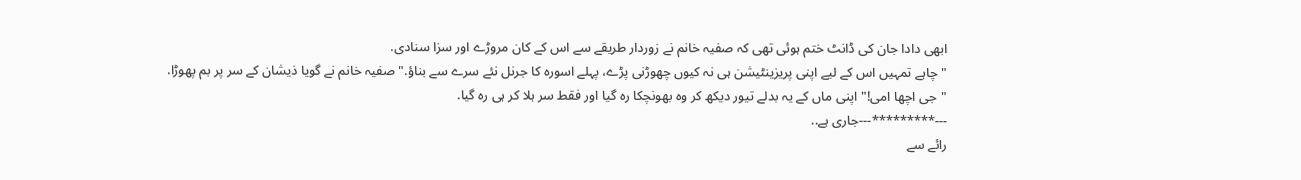ابھی دادا جان کی ڈانٹ ختم ہوئی تھی کہ صفیہ خانم نے زوردار طریقے سے اس کے کان مروڑے اور سزا سنادی.
"چاہے تمہیں اس کے لیے اپنی پریزینٹیشن ہی نہ کیوں چھوڑنی پڑے، پہلے اسورہ کا جرنل نئے سرے سے بناؤ." صفیہ خانم نے گویا ذیشان کے سر پر بم پھوڑا.
"جی اچھا امی!" اپنی ماں کے یہ بدلے تیور دیکھ کر وہ بھونچکا رہ گیا اور فقط سر ہلا کر ہی رہ گیا.
---*********---جاری ہے..
رائے سے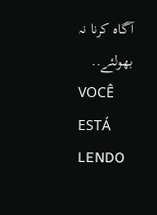آگاہ کرنا نہ بھولئے..
VOCÊ ESTÁ LENDO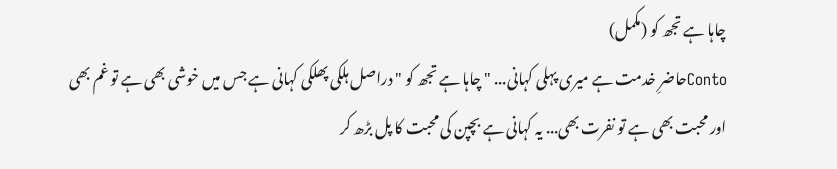چاہا ہے تجھ کو (مکمل)
Contoحاضرِ خدمت ہے میری پہلی کہانی... "چاہا ہے تجھ کو " دراصل ہلکی پھلکی کہانی ہے جس میں خوشی بھی ہے تو غم بھی اور محبت بھی ہے تو نفرت بھی... یہ کہانی ہے بچپن کی محبت کا پل بڑھ کر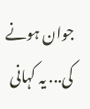جوان ہونے کی... یہ کہانی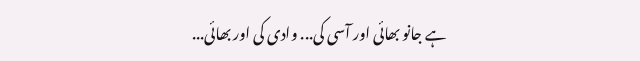ہے جانو بھائی اور آسی کی... وادی کی اور بھائی...